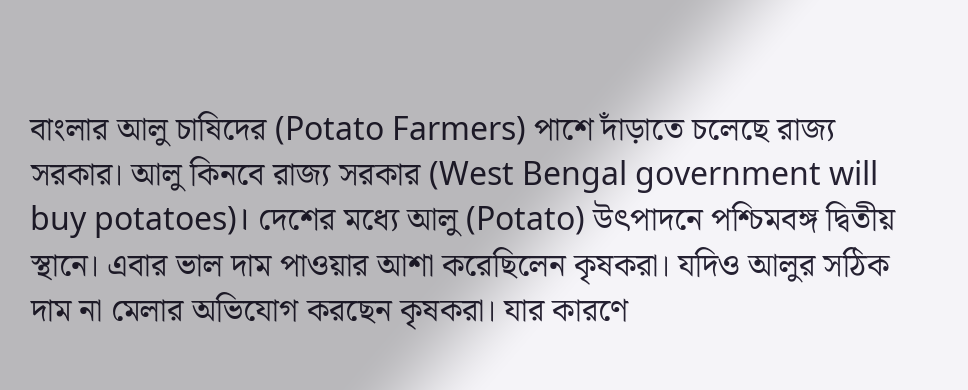বাংলার আলু চাষিদের (Potato Farmers) পাশে দাঁড়াতে চলেছে রাজ্য সরকার। আলু কিনবে রাজ্য সরকার (West Bengal government will buy potatoes)। দেশের মধ্যে আলু (Potato) উৎপাদনে পশ্চিমবঙ্গ দ্বিতীয় স্থানে। এবার ভাল দাম পাওয়ার আশা করেছিলেন কৃষকরা। যদিও আলুর সঠিক দাম না মেলার অভিযোগ করছেন কৃষকরা। যার কারণে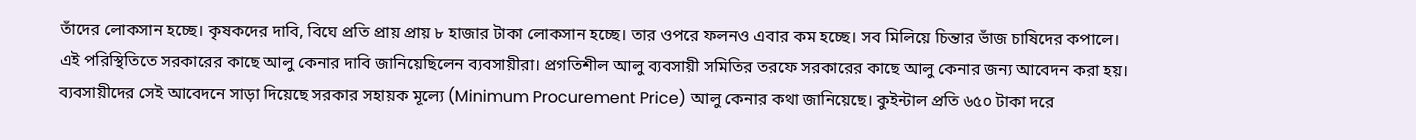তাঁদের লোকসান হচ্ছে। কৃষকদের দাবি, বিঘে প্রতি প্রায় প্রায় ৮ হাজার টাকা লোকসান হচ্ছে। তার ওপরে ফলনও এবার কম হচ্ছে। সব মিলিয়ে চিন্তার ভাঁজ চাষিদের কপালে।
এই পরিস্থিতিতে সরকারের কাছে আলু কেনার দাবি জানিয়েছিলেন ব্যবসায়ীরা। প্রগতিশীল আলু ব্যবসায়ী সমিতির তরফে সরকারের কাছে আলু কেনার জন্য আবেদন করা হয়। ব্যবসায়ীদের সেই আবেদনে সাড়া দিয়েছে সরকার সহায়ক মূল্যে (Minimum Procurement Price) আলু কেনার কথা জানিয়েছে। কুইন্টাল প্রতি ৬৫০ টাকা দরে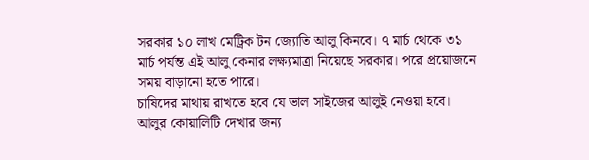সরকার ১০ লাখ মেট্রিক টন জ্যোতি আলু কিনবে। ৭ মার্চ থেকে ৩১ মার্চ পর্যন্ত এই আলু কেনার লক্ষ্যমাত্রা নিয়েছে সরকার। পরে প্রয়োজনে সময় বাড়ানো হতে পারে।
চাষিদের মাথায় রাখতে হবে যে ভাল সাইজের আলুই নেওয়া হবে। আলুর কোয়ালিটি দেখার জন্য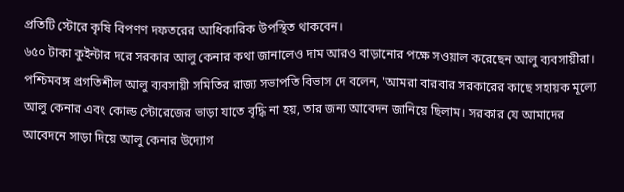প্রতিটি স্টোরে কৃষি বিপণণ দফতরের আধিকারিক উপস্থিত থাকবেন।
৬৫০ টাকা কুইন্টার দরে সরকার আলু কেনার কথা জানালেও দাম আরও বাড়ানোর পক্ষে সওয়াল করেছেন আলু ব্যবসায়ীরা। পশ্চিমবঙ্গ প্রগতিশীল আলু ব্যবসায়ী সমিতির রাজ্য সভাপতি বিভাস দে বলেন, 'আমরা বারবার সরকারের কাছে সহায়ক মূল্যে আলু কেনার এবং কোল্ড স্টোরেজের ভাড়া যাতে বৃদ্ধি না হয়, তার জন্য আবেদন জানিয়ে ছিলাম। সরকার যে আমাদের আবেদনে সাড়া দিয়ে আলু কেনার উদ্যোগ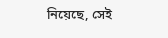নিয়েছে, সেই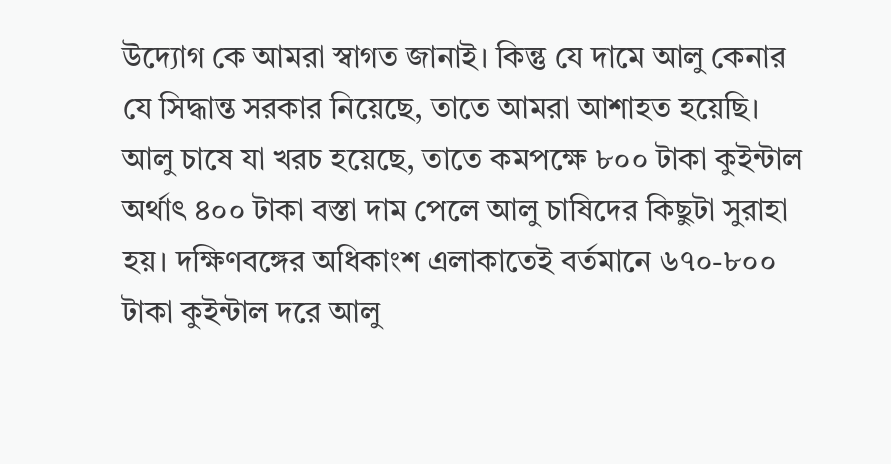উদ্যোগ কে আমরা স্বাগত জানাই। কিন্তু যে দামে আলু কেনার যে সিদ্ধান্ত সরকার নিয়েছে, তাতে আমরা আশাহত হয়েছি। আলু চাষে যা খরচ হয়েছে, তাতে কমপক্ষে ৮০০ টাকা কুইন্টাল অর্থাৎ ৪০০ টাকা বস্তা দাম পেলে আলু চাষিদের কিছুটা সুরাহা হয়। দক্ষিণবঙ্গের অধিকাংশ এলাকাতেই বর্তমানে ৬৭০-৮০০ টাকা কুইন্টাল দরে আলু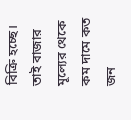বিক্রি হচ্ছে। তাই বাজার মূল্যের থেকে কম দামে কত জন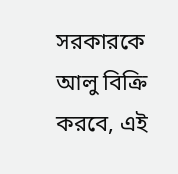সরকারকে আলু বিক্রি করবে, এই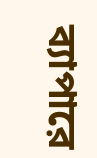ব্যাপারে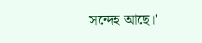সন্দেহ আছে।'